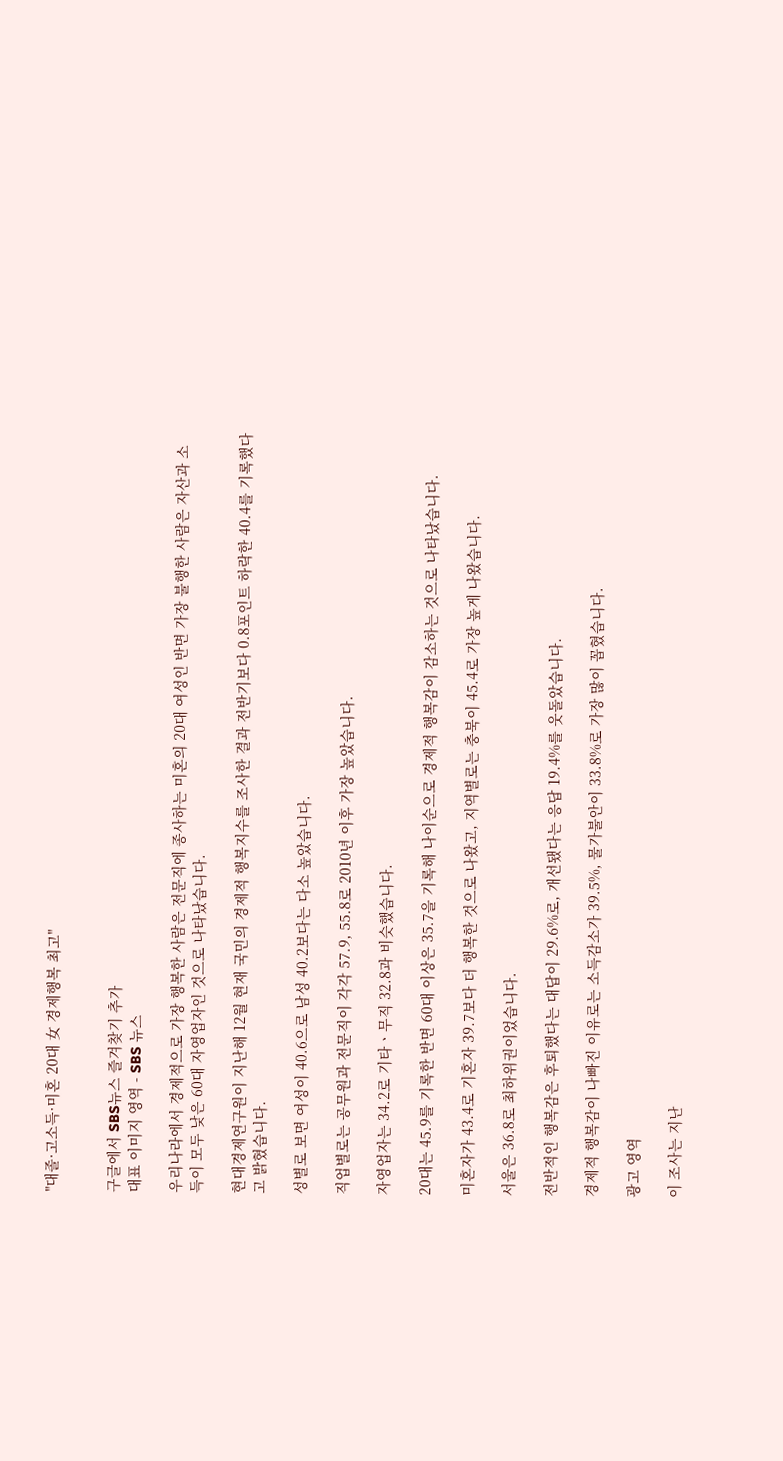"대졸·고소득·미혼 20대 女 경제행복 최고"


구글에서 SBS뉴스 즐겨찾기 추가
대표 이미지 영역 - SBS 뉴스

우리나라에서 경제적으로 가장 행복한 사람은 전문직에 종사하는 미혼의 20대 여성인 반면 가장 불행한 사람은 자산과 소득이 모두 낮은 60대 자영업자인 것으로 나타났습니다.

현대경제연구원이 지난해 12월 현재 국민의 경제적 행복지수를 조사한 결과 전반기보다 0.8포인트 하락한 40.4를 기록했다고 밝혔습니다.

성별로 보면 여성이 40.6으로 남성 40.2보다는 다소 높았습니다.

직업별로는 공무원과 전문직이 각각 57.9, 55.8로 2010년 이후 가장 높았습니다.

자영업자는 34.2로 기타ㆍ무직 32.8과 비슷했습니다.

20대는 45.9를 기록한 반면 60대 이상은 35.7을 기록해 나이순으로 경제적 행복감이 감소하는 것으로 나타났습니다.

미혼자가 43.4로 기혼자 39.7보다 더 행복한 것으로 나왔고, 지역별로는 충북이 45.4로 가장 높게 나왔습니다.

서울은 36.8로 최하위권이었습니다.

전반적인 행복감은 후퇴했다는 대답이 29.6%로, 개선됐다는 응답 19.4%를 웃돌았습니다.

경제적 행복감이 나빠진 이유로는 소득감소가 39.5%, 물가불안이 33.8%로 가장 많이 꼽혔습니다.

광고 영역

이 조사는 지난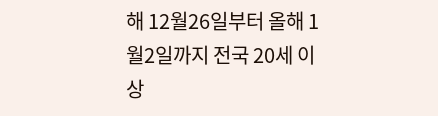해 12월26일부터 올해 1월2일까지 전국 20세 이상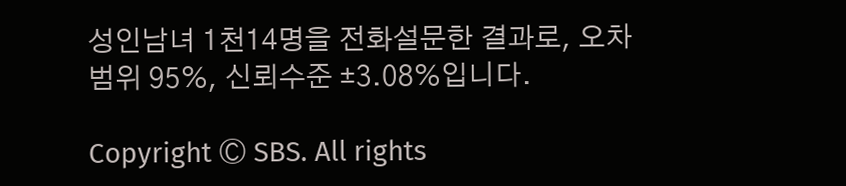성인남녀 1천14명을 전화설문한 결과로, 오차범위 95%, 신뢰수준 ±3.08%입니다.

Copyright Ⓒ SBS. All rights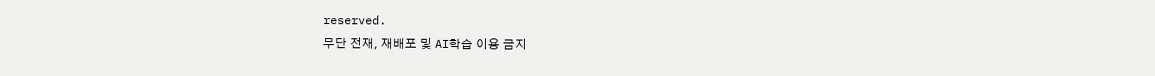reserved.
무단 전재, 재배포 및 AI학습 이용 금지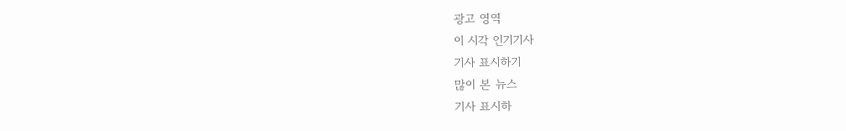광고 영역
이 시각 인기기사
기사 표시하기
많이 본 뉴스
기사 표시하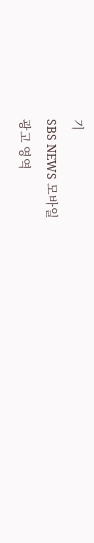기
SBS NEWS 모바일
광고 영역